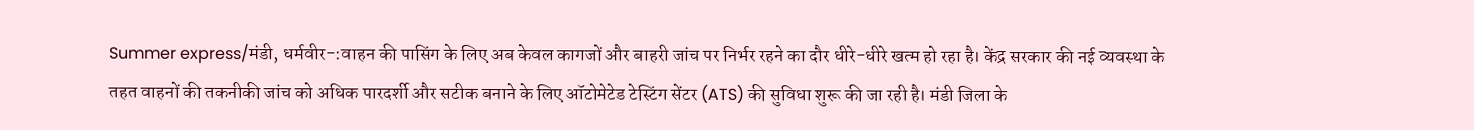Summer express/मंडी, धर्मवीर-:वाहन की पासिंग के लिए अब केवल कागजों और बाहरी जांच पर निर्भर रहने का दौर धीरे-धीरे खत्म हो रहा है। केंद्र सरकार की नई व्यवस्था के तहत वाहनों की तकनीकी जांच को अधिक पारदर्शी और सटीक बनाने के लिए ऑटोमेटेड टेस्टिंग सेंटर (ATS) की सुविधा शुरू की जा रही है। मंडी जिला के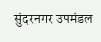सुंदरनगर उपमंडल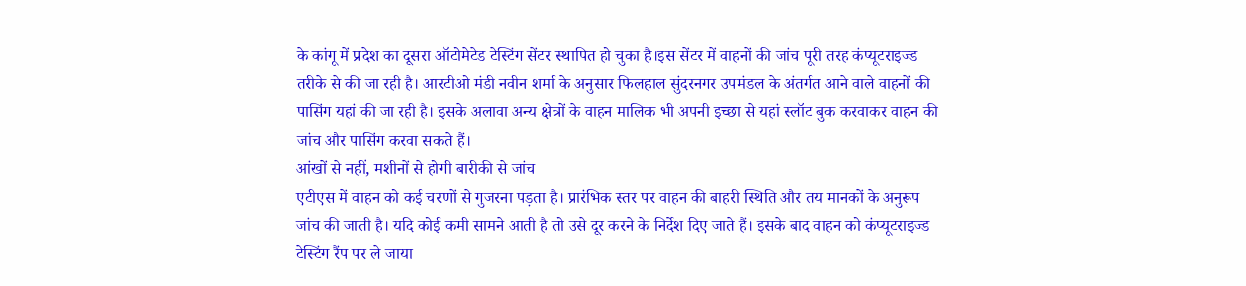के कांगू में प्रदेश का दूसरा ऑटोमेटेड टेस्टिंग सेंटर स्थापित हो चुका है।इस सेंटर में वाहनों की जांच पूरी तरह कंप्यूटराइज्ड तरीके से की जा रही है। आरटीओ मंडी नवीन शर्मा के अनुसार फिलहाल सुंदरनगर उपमंडल के अंतर्गत आने वाले वाहनों की पासिंग यहां की जा रही है। इसके अलावा अन्य क्षेत्रों के वाहन मालिक भी अपनी इच्छा से यहां स्लॉट बुक करवाकर वाहन की जांच और पासिंग करवा सकते हैं।
आंखों से नहीं, मशीनों से होगी बारीकी से जांच
एटीएस में वाहन को कई चरणों से गुजरना पड़ता है। प्रारंभिक स्तर पर वाहन की बाहरी स्थिति और तय मानकों के अनुरूप जांच की जाती है। यदि कोई कमी सामने आती है तो उसे दूर करने के निर्देश दिए जाते हैं। इसके बाद वाहन को कंप्यूटराइज्ड टेस्टिंग रैंप पर ले जाया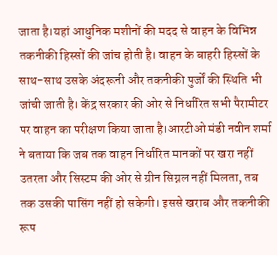जाता है।यहां आधुनिक मशीनों की मदद से वाहन के विभिन्न तकनीकी हिस्सों की जांच होती है। वाहन के बाहरी हिस्सों के साथ-साथ उसके अंदरूनी और तकनीकी पुर्जों की स्थिति भी जांची जाती है। केंद्र सरकार की ओर से निर्धारित सभी पैरामीटर पर वाहन का परीक्षण किया जाता है।आरटीओ मंडी नवीन शर्मा ने बताया कि जब तक वाहन निर्धारित मानकों पर खरा नहीं उतरता और सिस्टम की ओर से ग्रीन सिग्नल नहीं मिलता, तब तक उसकी पासिंग नहीं हो सकेगी। इससे खराब और तकनीकी रूप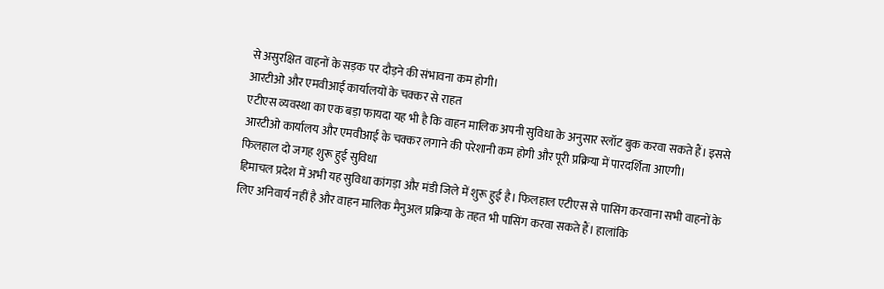से असुरक्षित वाहनों के सड़क पर दौड़ने की संभावना कम होगी।
आरटीओ और एमवीआई कार्यालयों के चक्कर से राहत
एटीएस व्यवस्था का एक बड़ा फायदा यह भी है कि वाहन मालिक अपनी सुविधा के अनुसार स्लॉट बुक करवा सकते हैं। इससे आरटीओ कार्यालय और एमवीआई के चक्कर लगाने की परेशानी कम होगी और पूरी प्रक्रिया में पारदर्शिता आएगी।
फिलहाल दो जगह शुरू हुई सुविधा
हिमाचल प्रदेश में अभी यह सुविधा कांगड़ा और मंडी जिले में शुरू हुई है। फिलहाल एटीएस से पासिंग करवाना सभी वाहनों के लिए अनिवार्य नहीं है और वाहन मालिक मैनुअल प्रक्रिया के तहत भी पासिंग करवा सकते हैं। हालांकि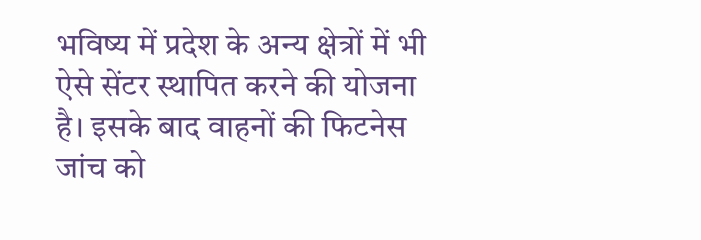भविष्य में प्रदेश के अन्य क्षेत्रों में भी ऐसे सेंटर स्थापित करने की योजना है। इसके बाद वाहनों की फिटनेस जांच को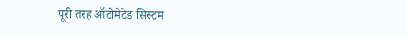पूरी तरह ऑटोमेटेड सिस्टम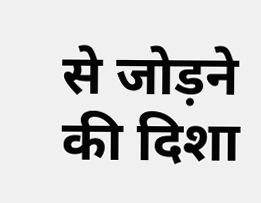से जोड़ने की दिशा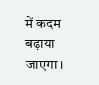में कदम बढ़ाया जाएगा।